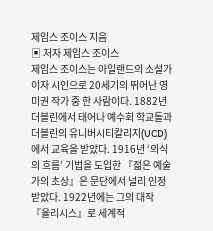제임스 조이스 지음
▣ 저자 제임스 조이스
제임스 조이스는 아일랜드의 소설가이자 시인으로 20세기의 뛰어난 영미권 작가 중 한 사람이다. 1882년 더블린에서 태어나 예수회 학교들과 더블린의 유니버시티칼리지(UCD)에서 교육을 받았다. 1916년 ‘의식의 흐름’ 기법을 도입한 『젊은 예술가의 초상』은 문단에서 널리 인정받았다. 1922년에는 그의 대작 『율리시스』로 세계적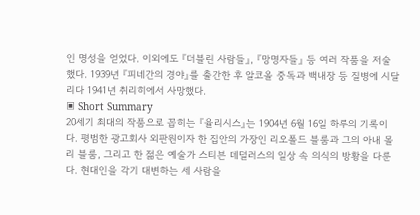인 명성을 얻었다. 이외에도 『더블린 사람들』, 『망명자들』 등 여러 작품을 저술했다. 1939년 『피네간의 경야』를 출간한 후 알코올 중독과 백내장 등 질병에 시달리다 1941년 취리히에서 사망했다.
▣ Short Summary
20세기 최대의 작품으로 꼽히는 『율리시스』는 1904년 6월 16일 하루의 기록이다. 평범한 광고회사 외판원이자 한 집안의 가장인 리오폴드 블룸과 그의 아내 몰리 블룸, 그리고 한 젊은 예술가 스티븐 데덜러스의 일상 속 의식의 방황을 다룬다. 현대인을 각기 대변하는 세 사람을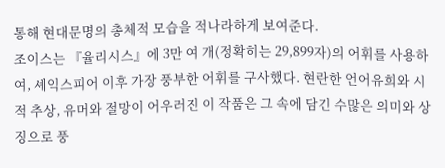통해 현대문명의 총체적 모습을 적나라하게 보여준다.
조이스는 『율리시스』에 3만 여 개(정확히는 29,899자)의 어휘를 사용하여, 셰익스피어 이후 가장 풍부한 어휘를 구사했다. 현란한 언어유희와 시적 추상, 유머와 절망이 어우러진 이 작품은 그 속에 담긴 수많은 의미와 상징으로 풍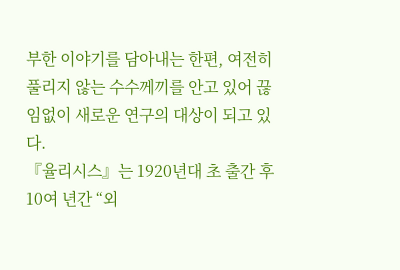부한 이야기를 담아내는 한편, 여전히 풀리지 않는 수수께끼를 안고 있어 끊임없이 새로운 연구의 대상이 되고 있다.
『율리시스』는 1920년대 초 출간 후 10여 년간 “외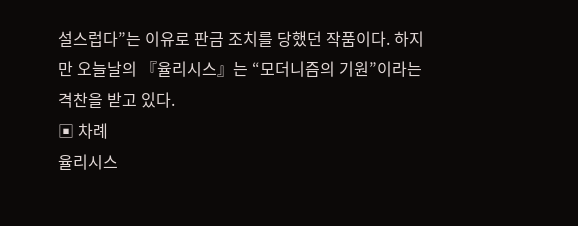설스럽다”는 이유로 판금 조치를 당했던 작품이다. 하지만 오늘날의 『율리시스』는 “모더니즘의 기원”이라는 격찬을 받고 있다.
▣ 차례
율리시스